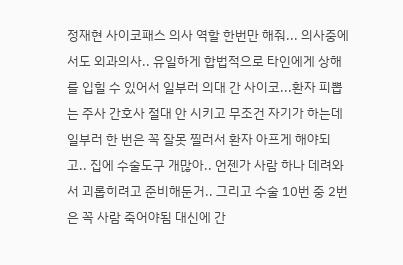정재현 사이코패스 의사 역할 한번만 해줘... 의사중에서도 외과의사.. 유일하게 합법적으로 타인에게 상해를 입힐 수 있어서 일부러 의대 간 사이코...환자 피뽑는 주사 간호사 절대 안 시키고 무조건 자기가 하는데 일부러 한 번은 꼭 잘못 찔러서 환자 아프게 해야되고.. 집에 수술도구 개많아.. 언젠가 사람 하나 데려와서 괴롭히려고 준비해둔거.. 그리고 수술 10번 중 2번은 꼭 사람 죽어야됨 대신에 간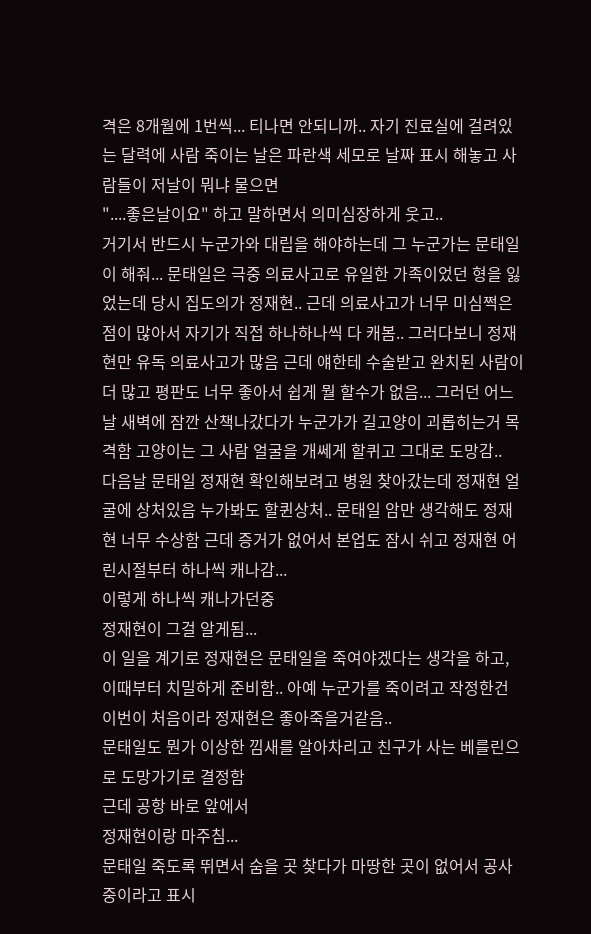격은 8개월에 1번씩... 티나면 안되니까.. 자기 진료실에 걸려있는 달력에 사람 죽이는 날은 파란색 세모로 날짜 표시 해놓고 사람들이 저날이 뭐냐 물으면
"....좋은날이요" 하고 말하면서 의미심장하게 웃고..
거기서 반드시 누군가와 대립을 해야하는데 그 누군가는 문태일이 해줘... 문태일은 극중 의료사고로 유일한 가족이었던 형을 잃었는데 당시 집도의가 정재현.. 근데 의료사고가 너무 미심쩍은 점이 많아서 자기가 직접 하나하나씩 다 캐봄.. 그러다보니 정재현만 유독 의료사고가 많음 근데 얘한테 수술받고 완치된 사람이 더 많고 평판도 너무 좋아서 쉽게 뭘 할수가 없음... 그러던 어느날 새벽에 잠깐 산책나갔다가 누군가가 길고양이 괴롭히는거 목격함 고양이는 그 사람 얼굴을 개쎄게 할퀴고 그대로 도망감..
다음날 문태일 정재현 확인해보려고 병원 찾아갔는데 정재현 얼굴에 상처있음 누가봐도 할퀸상처.. 문태일 암만 생각해도 정재현 너무 수상함 근데 증거가 없어서 본업도 잠시 쉬고 정재현 어린시절부터 하나씩 캐나감...
이렇게 하나씩 캐나가던중
정재현이 그걸 알게됨...
이 일을 계기로 정재현은 문태일을 죽여야겠다는 생각을 하고, 이때부터 치밀하게 준비함.. 아예 누군가를 죽이려고 작정한건 이번이 처음이라 정재현은 좋아죽을거같음..
문태일도 뭔가 이상한 낌새를 알아차리고 친구가 사는 베를린으로 도망가기로 결정함
근데 공항 바로 앞에서
정재현이랑 마주침...
문태일 죽도록 뛰면서 숨을 곳 찾다가 마땅한 곳이 없어서 공사 중이라고 표시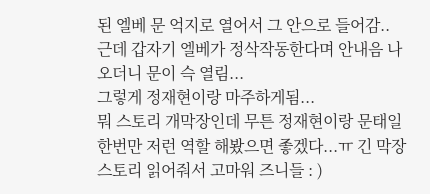된 엘베 문 억지로 열어서 그 안으로 들어감..
근데 갑자기 엘베가 정삭작동한다며 안내음 나오더니 문이 슥 열림...
그렇게 정재현이랑 마주하게됨...
뭐 스토리 개막장인데 무튼 정재현이랑 문태일 한번만 저런 역할 해봤으면 좋겠다...ㅠ 긴 막장 스토리 읽어줘서 고마워 즈니들 : )